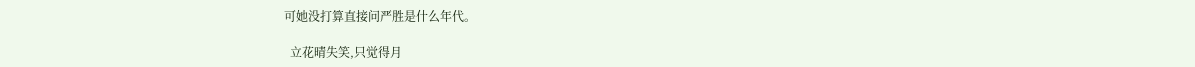可她没打算直接问严胜是什么年代。

  立花晴失笑,只觉得月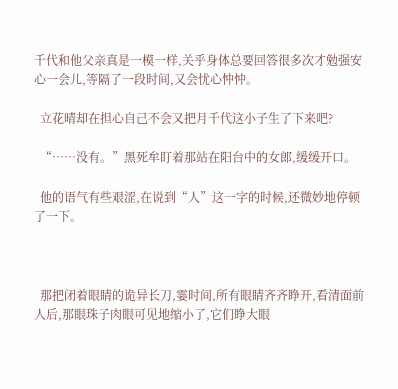千代和他父亲真是一模一样,关乎身体总要回答很多次才勉强安心一会儿,等隔了一段时间,又会忧心忡忡。

  立花晴却在担心自己不会又把月千代这小子生了下来吧?

  “……没有。”黑死牟盯着那站在阳台中的女郎,缓缓开口。

  他的语气有些艰涩,在说到“人”这一字的时候,还微妙地停顿了一下。



  那把闭着眼睛的诡异长刀,霎时间,所有眼睛齐齐睁开,看清面前人后,那眼珠子肉眼可见地缩小了,它们睁大眼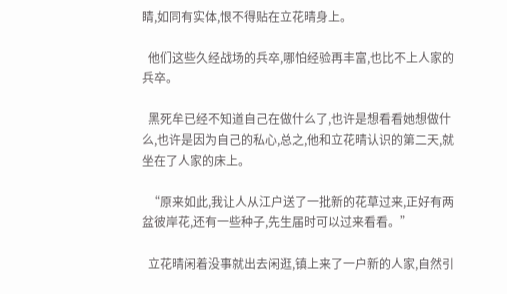睛,如同有实体,恨不得贴在立花晴身上。

  他们这些久经战场的兵卒,哪怕经验再丰富,也比不上人家的兵卒。

  黑死牟已经不知道自己在做什么了,也许是想看看她想做什么,也许是因为自己的私心,总之,他和立花晴认识的第二天,就坐在了人家的床上。

  “原来如此,我让人从江户送了一批新的花草过来,正好有两盆彼岸花,还有一些种子,先生届时可以过来看看。”

  立花晴闲着没事就出去闲逛,镇上来了一户新的人家,自然引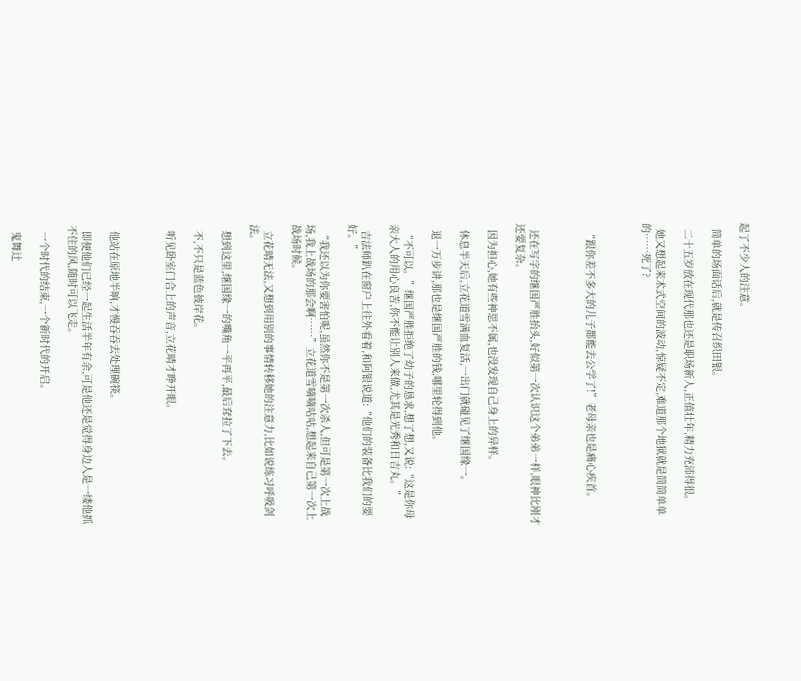起了不少人的注意。

  简单的场面话后,就是传召织田银。

  二十五岁放在现代那也还是职场新人,正值壮年,精力充沛得很。

  她又想起来术式空间的波动,惊疑不定,难道那个地狱就是简简单单的……死了?



  “跟你差不多大的儿子都能去公学了!”老母亲也是痛心疾首。



  还在写字的继国严胜抬头,好似第一次认识这个弟弟一样,眼神比刚才还要复杂。

  因为担心,她有些神思不属,也没发现自己身上的异样。

  休息半天后,立花道雪满血复活,一出门就碰见了继国缘一。

  退一万步讲,那也是继国严胜的钱,哪里轮得到他。

  “不可以。”继国严胜拒绝了幼子的恳求,想了想,又说:“这是你母亲大人的用心良苦,你不能让别人来做,尤其是光秀和日吉丸。”

  吉法师趴在窗户上往外看着,和阿银说道:“他们的装备比我们的要好。”

  “我还以为你要害怕呢,虽然你不是第一次杀人,但可是第一次上战场,我上战场的那会啊……”立花道雪嘀嘀咕咕,想起来自己第一次上战场时候。

  立花晴无法,又想到用别的事情转移她的注意力,比如说练习呼吸剑法。

  想到这里,继国缘一的嘴角一平再平,最后耷拉了下去。

  不,不只是蓝色彼岸花。

  听见卧室门合上的声音,立花晴才睁开眼。



  他站在原地半晌,才慢吞吞去处理碗筷。

  即便他们已经一起生活半年有余,可是他还是觉得身边人是一缕他抓不住的风,随时可以飞走。

  一个时代的结束,一个新时代的开启。

  鬼舞辻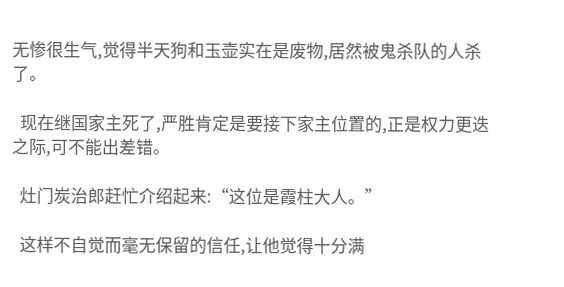无惨很生气,觉得半天狗和玉壶实在是废物,居然被鬼杀队的人杀了。

  现在继国家主死了,严胜肯定是要接下家主位置的,正是权力更迭之际,可不能出差错。

  灶门炭治郎赶忙介绍起来:“这位是霞柱大人。”

  这样不自觉而毫无保留的信任,让他觉得十分满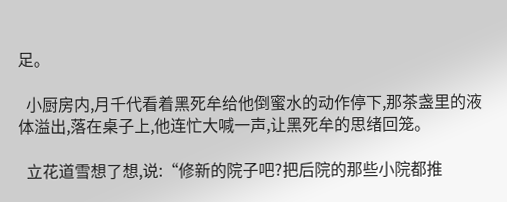足。

  小厨房内,月千代看着黑死牟给他倒蜜水的动作停下,那茶盏里的液体溢出,落在桌子上,他连忙大喊一声,让黑死牟的思绪回笼。

  立花道雪想了想,说:“修新的院子吧?把后院的那些小院都推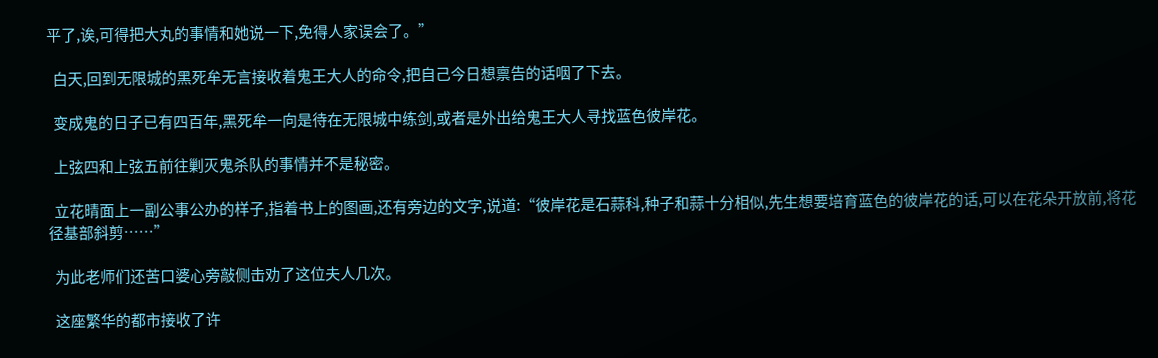平了,诶,可得把大丸的事情和她说一下,免得人家误会了。”

  白天,回到无限城的黑死牟无言接收着鬼王大人的命令,把自己今日想禀告的话咽了下去。

  变成鬼的日子已有四百年,黑死牟一向是待在无限城中练剑,或者是外出给鬼王大人寻找蓝色彼岸花。

  上弦四和上弦五前往剿灭鬼杀队的事情并不是秘密。

  立花晴面上一副公事公办的样子,指着书上的图画,还有旁边的文字,说道:“彼岸花是石蒜科,种子和蒜十分相似,先生想要培育蓝色的彼岸花的话,可以在花朵开放前,将花径基部斜剪……”

  为此老师们还苦口婆心旁敲侧击劝了这位夫人几次。

  这座繁华的都市接收了许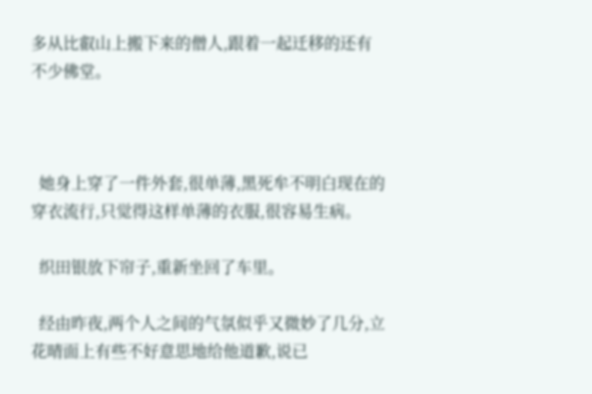多从比叡山上搬下来的僧人,跟着一起迁移的还有不少佛堂。



  她身上穿了一件外套,很单薄,黑死牟不明白现在的穿衣流行,只觉得这样单薄的衣服,很容易生病。

  织田银放下帘子,重新坐回了车里。

  经由昨夜,两个人之间的气氛似乎又微妙了几分,立花晴面上有些不好意思地给他道歉,说已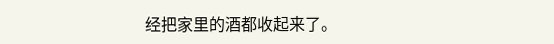经把家里的酒都收起来了。